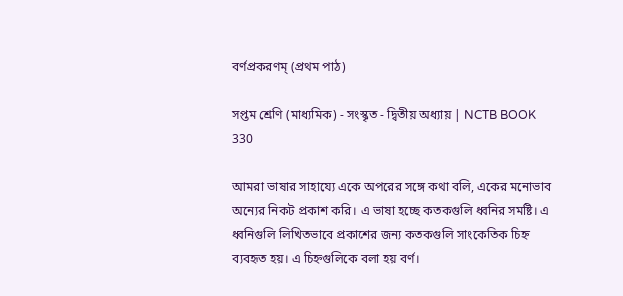বর্ণপ্রকরণম্ (প্রথম পাঠ)

সপ্তম শ্রেণি (মাধ্যমিক) - সংস্কৃত - দ্বিতীয় অধ্যায় | NCTB BOOK
330

আমরা ভাষার সাহায্যে একে অপরের সঙ্গে কথা বলি, একের মনোভাব অন্যের নিকট প্রকাশ করি। এ ভাষা হচ্ছে কতকগুলি ধ্বনির সমষ্টি। এ ধ্বনিগুলি লিখিতভাবে প্রকাশের জন্য কতকগুলি সাংকেতিক চিহ্ন ব্যবহৃত হয়। এ চিহ্নগুলিকে বলা হয় বর্ণ।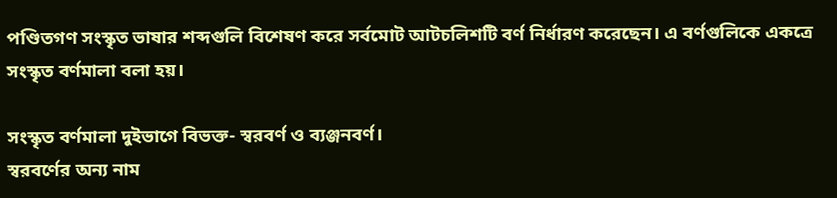পণ্ডিতগণ সংস্কৃত ভাষার শব্দগুলি বিশেষণ করে সর্বমোট আটচলিশটি বর্ণ নির্ধারণ করেছেন। এ বর্ণগুলিকে একত্রে সংস্কৃত বর্ণমালা বলা হয়।

সংস্কৃত বর্ণমালা দুইভাগে বিভক্ত- স্বরবর্ণ ও ব্যঞ্জনবর্ণ।
স্বরবর্ণের অন্য নাম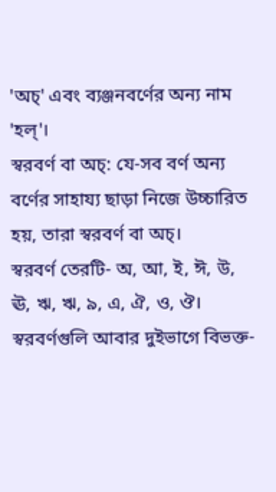'অচ্' এবং ব্যঞ্জনবর্ণের অন্য নাম 'হল্'।
স্বরবর্ণ বা অচ্: যে-সব বর্ণ অন্য বর্ণের সাহায্য ছাড়া নিজে উচ্চারিত হয়, তারা স্বরবর্ণ বা অচ্।
স্বরবর্ণ তেরটি- অ, আ, ই, ঈ, উ, ঊ, ঋ, ঋ, ৯, এ, ঐ, ও, ঔ।
স্বরবর্ণগুলি আবার দুইভাগে বিভক্ত-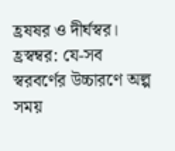হ্রষষর ও দীর্ঘস্বর।
হ্রস্বম্বর: যে-সব স্বরবর্ণের উচ্চারণে অল্প সময়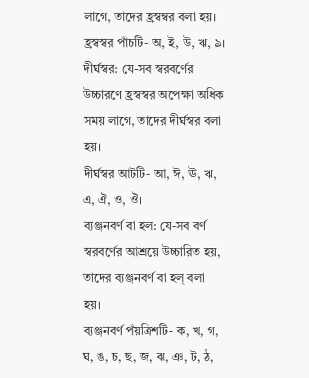লাগে, তাদের হ্রস্বম্বর বলা হয়।
হ্রস্বস্বর পাঁচটি- অ, ই, উ, ঋ, ৯।
দীর্ঘস্বর: যে-সব স্বরবর্ণের উচ্চারণে হ্রস্বস্বর অপেক্ষা অধিক সময় লাগে, তাদের দীর্ঘস্বর বলা হয়।
দীর্ঘস্বর আটটি- আ, ঈ, ঊ, ঋ, এ, ঐ, ও, ঔ।
ব্যঞ্জনবর্ণ বা হল: যে-সব বর্ণ স্বরবর্ণের আশ্রয়ে উচ্চারিত হয়, তাদের ব্যঞ্জনবর্ণ বা হল্ বলা হয়।
ব্যঞ্জনবর্ণ পঁয়ত্রিশটি- ক, খ, গ, ঘ, ঙ, চ, ছ, জ, ঝ, ঞ, ট, ঠ,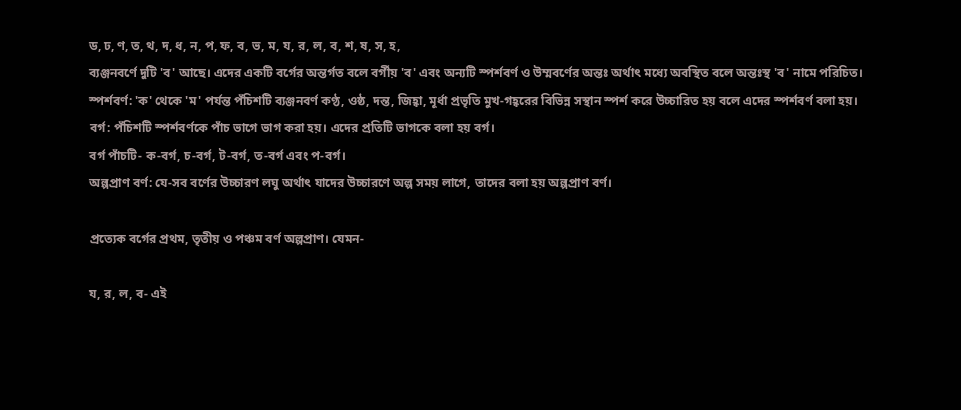ড, ঢ, ণ, ত, থ, দ, ধ, ন, প, ফ, ব, ভ, ম, য, র, ল, ব, শ, ষ, স, হ,
ব্যঞ্জনবর্ণে দুটি 'ব' আছে। এদের একটি বর্গের অন্তর্গত বলে বর্গীয় 'ব' এবং অন্যটি স্পর্শবর্ণ ও উম্মবর্ণের অন্তঃ অর্থাৎ মধ্যে অবস্থিত বলে অন্তঃস্থ 'ব' নামে পরিচিত।
স্পর্শবর্ণ: 'ক' থেকে 'ম' পর্যন্ত পঁচিশটি ব্যঞ্জনবর্ণ কণ্ঠ, ওষ্ঠ, দন্ত, জিহ্বা, মূর্ধা প্রভৃতি মুখ-গহ্বরের বিভিন্ন সস্থান স্পর্শ করে উচ্চারিত হয় বলে এদের স্পর্শবর্ণ বলা হয়।
বর্গ: পঁচিশটি স্পর্শবর্ণকে পাঁচ ভাগে ভাগ করা হয়। এদের প্রতিটি ভাগকে বলা হয় বর্গ।
বর্গ পাঁচটি- ক-বর্গ, চ-বর্গ, ট-বর্গ, ত-বর্গ এবং প-বর্গ।
অল্পপ্রাণ বর্ণ: যে-সব বর্ণের উচ্চারণ লঘু অর্থাৎ যাদের উচ্চারণে অল্প সময় লাগে, তাদের বলা হয় অল্পপ্রাণ বর্ণ।

প্রত্যেক বর্গের প্রথম, তৃতীয় ও পঞ্চম বর্ণ অল্পপ্রাণ। যেমন-

য, র, ল, ব- এই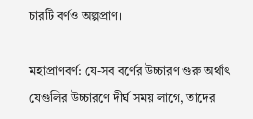চারটি বর্ণও অল্পপ্রাণ।

মহাপ্রাণবর্ণ: যে-সব বর্ণের উচ্চারণ গুরু অর্থাৎ যেগুলির উচ্চারণে দীর্ঘ সময় লাগে, তাদের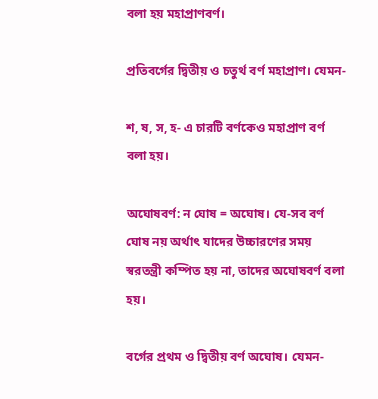বলা হয় মহাপ্রাণবর্ণ।

প্রতিবর্গের দ্বিতীয় ও চতুর্থ বর্ণ মহাপ্রাণ। যেমন-

শ, ষ, স, হ- এ চারটি বর্ণকেও মহাপ্রাণ বর্ণ বলা হয়।

অঘোষবর্ণ: ন ঘোষ = অঘোষ। যে-সব বর্ণ ঘোষ নয় অর্থাৎ যাদের উচ্চারণের সময় স্বরতন্ত্রী কম্পিত হয় না, তাদের অঘোষবর্ণ বলা হয়।

বর্গের প্রথম ও দ্বিতীয় বর্ণ অঘোষ। যেমন-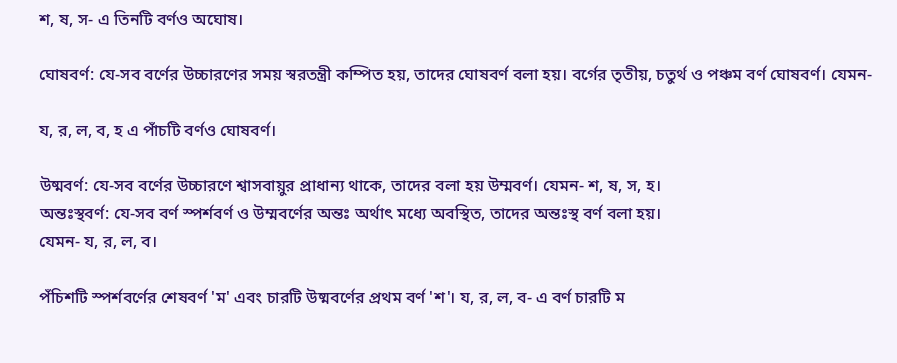শ, ষ, স- এ তিনটি বর্ণও অঘোষ।

ঘোষবর্ণ: যে-সব বর্ণের উচ্চারণের সময় স্বরতন্ত্রী কম্পিত হয়, তাদের ঘোষবর্ণ বলা হয়। বর্গের তৃতীয়, চতুর্থ ও পঞ্চম বর্ণ ঘোষবর্ণ। যেমন-

য, র, ল, ব, হ এ পাঁচটি বর্ণও ঘোষবর্ণ।

উষ্মবর্ণ: যে-সব বর্ণের উচ্চারণে শ্বাসবায়ুর প্রাধান্য থাকে, তাদের বলা হয় উম্মবর্ণ। যেমন- শ, ষ, স, হ।
অন্তঃস্থবর্ণ: যে-সব বর্ণ স্পর্শবর্ণ ও উম্মবর্ণের অন্তঃ অর্থাৎ মধ্যে অবস্থিত, তাদের অন্তঃস্থ বর্ণ বলা হয়।
যেমন- য, র, ল, ব।

পঁচিশটি স্পর্শবর্ণের শেষবর্ণ 'ম' এবং চারটি উষ্মবর্ণের প্রথম বর্ণ 'শ'। য, র, ল, ব- এ বর্ণ চারটি ম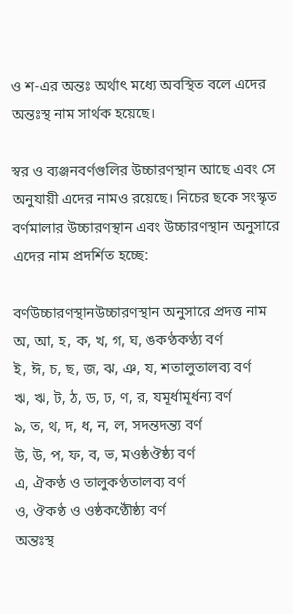ও শ-এর অন্তঃ অর্থাৎ মধ্যে অবস্থিত বলে এদের অন্তঃস্থ নাম সার্থক হয়েছে।

স্বর ও ব্যঞ্জনবর্ণগুলির উচ্চারণস্থান আছে এবং সে অনুযায়ী এদের নামও রয়েছে। নিচের ছকে সংস্কৃত বর্ণমালার উচ্চারণস্থান এবং উচ্চারণস্থান অনুসারে এদের নাম প্রদর্শিত হচ্ছে:

বর্ণউচ্চারণস্থানউচ্চারণস্থান অনুসারে প্রদত্ত নাম
অ, আ, হ, ক, খ, গ, ঘ, ঙকণ্ঠকণ্ঠ্য বর্ণ
ই, ঈ, চ, ছ, জ, ঝ, ঞ, য, শতালুতালব্য বর্ণ
ঋ, ঋ, ট, ঠ, ড, ঢ, ণ, র, যমূর্ধামূর্ধন্য বর্ণ
৯, ত, থ, দ, ধ, ন, ল, সদন্তদন্ত্য বর্ণ
উ, উ, প, ফ, ব, ভ, মওষ্ঠঔষ্ঠ্য বর্ণ
এ, ঐকণ্ঠ ও তালুকণ্ঠতালব্য বর্ণ
ও, ঔকণ্ঠ ও ওষ্ঠকণ্ঠৌষ্ঠ্য বর্ণ
অন্তঃস্থ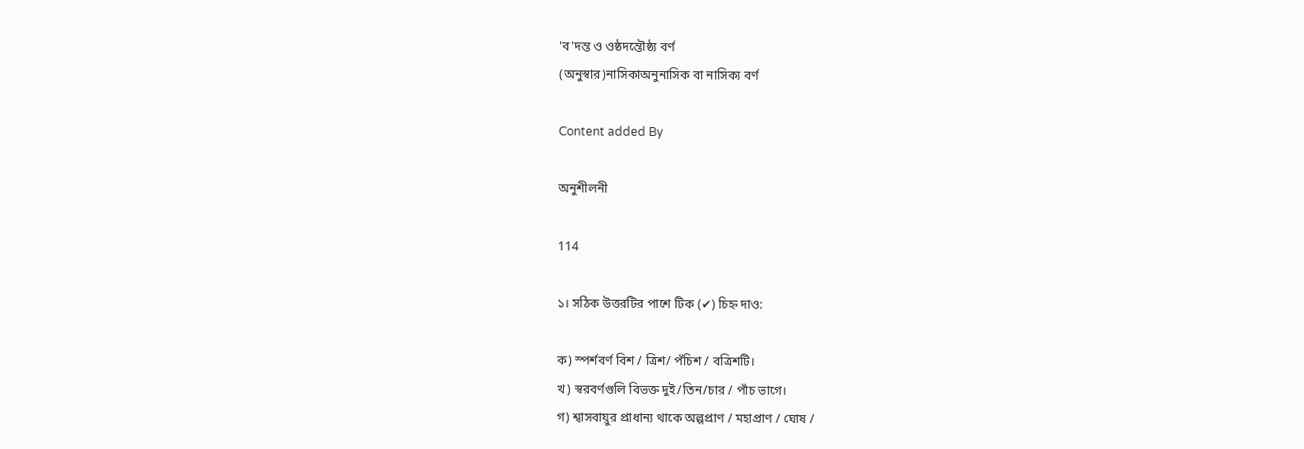'ব'দন্ত ও ওষ্ঠদন্তৌষ্ঠ্য বর্ণ
(অনুস্বার)নাসিকাঅনুনাসিক বা নাসিক্য বর্ণ

Content added By

অনুশীলনী

114

১। সঠিক উত্তরটির পাশে টিক (✔) চিহ্ন দাও:

ক) স্পর্শবর্ণ বিশ / ত্রিশ/ পঁচিশ / বত্রিশটি।
খ) স্বরবর্ণগুলি বিভক্ত দুই/তিন/চার / পাঁচ ভাগে।
গ) শ্বাসবায়ুর প্রাধান্য থাকে অল্পপ্রাণ / মহাপ্রাণ / ঘোষ /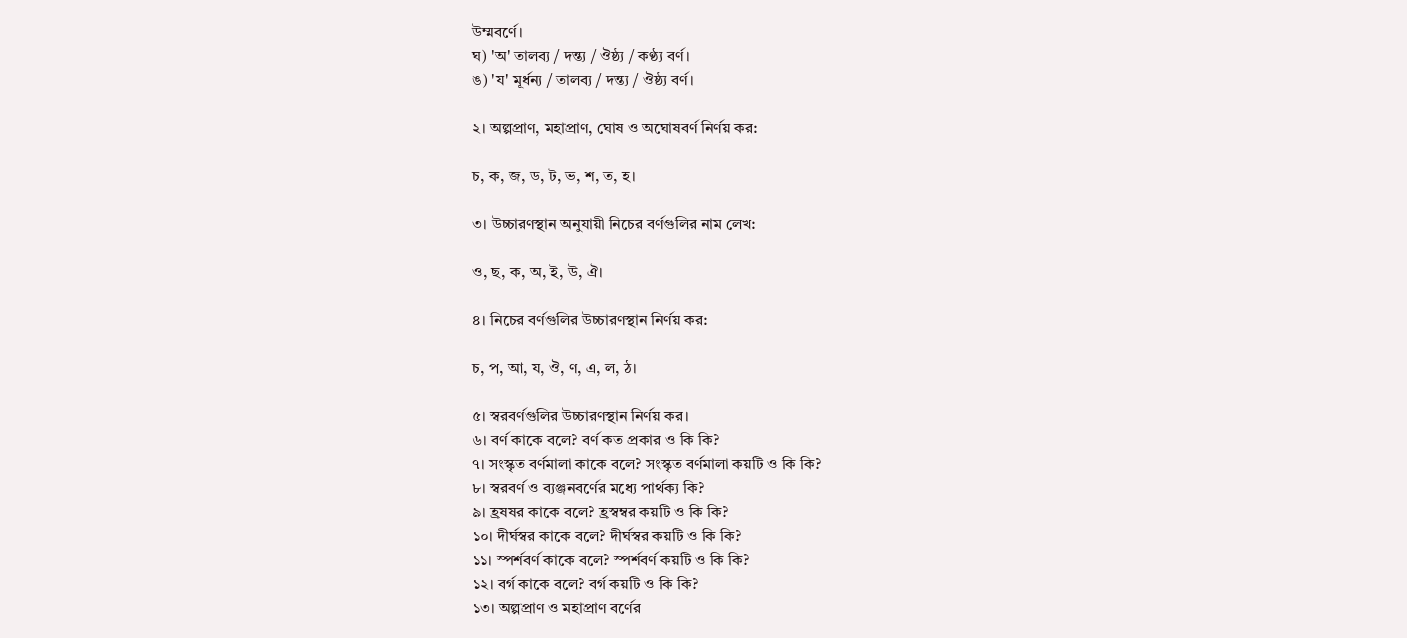উম্মবর্ণে।
ঘ) 'অ' তালব্য / দন্ত্য / ঔষ্ঠ্য / কণ্ঠ্য বর্ণ।
ঙ) 'য' মূর্ধন্য / তালব্য / দন্ত্য / ঔষ্ঠ্য বর্ণ।

২। অল্পপ্রাণ, মহাপ্রাণ, ঘোষ ও অঘোষবর্ণ নির্ণয় কর:

চ, ক, জ, ড, ট, ভ, শ, ত, হ।

৩। উচ্চারণস্থান অনুযায়ী নিচের বর্ণগুলির নাম লেখ:

ও, ছ, ক, অ, ই, উ, ঐ।

৪। নিচের বর্ণগুলির উচ্চারণস্থান নির্ণয় কর:

চ, প, আ, য, ঔ, ণ, এ, ল, ঠ।

৫। স্বরবর্ণগুলির উচ্চারণস্থান নির্ণয় কর।
৬। বর্ণ কাকে বলে? বর্ণ কত প্রকার ও কি কি?
৭। সংস্কৃত বর্ণমালা কাকে বলে? সংস্কৃত বর্ণমালা কয়টি ও কি কি?
৮। স্বরবর্ণ ও ব্যঞ্জনবর্ণের মধ্যে পার্থক্য কি?
৯। হ্রষষর কাকে বলে? হ্রস্বম্বর কয়টি ও কি কি?
১০। দীর্ঘস্বর কাকে বলে? দীর্ঘস্বর কয়টি ও কি কি?
১১। স্পর্শবর্ণ কাকে বলে? স্পর্শবর্ণ কয়টি ও কি কি?
১২। বর্গ কাকে বলে? বর্গ কয়টি ও কি কি?
১৩। অল্পপ্রাণ ও মহাপ্রাণ বর্ণের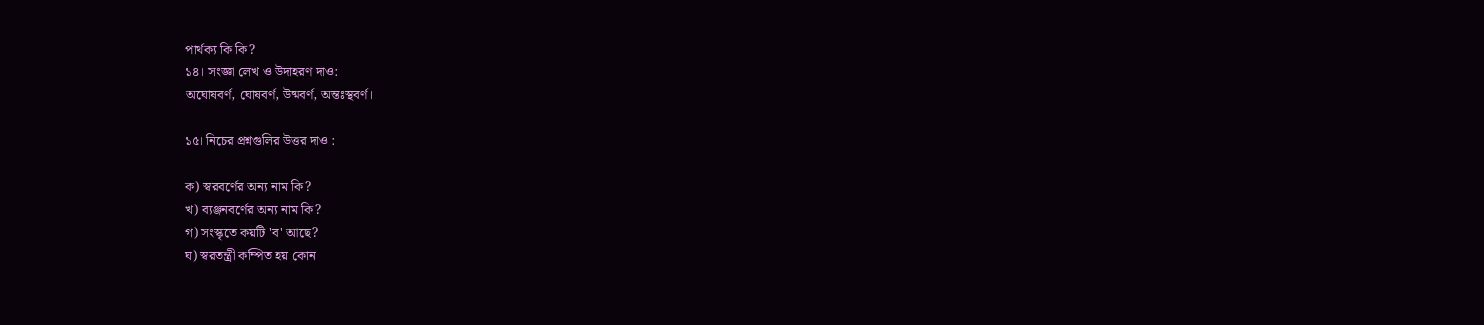পার্থক্য কি কি?
১৪। সংজ্ঞা লেখ ও উদাহরণ দাও:
অঘোষবর্ণ, ঘোষবর্ণ, উষ্মবর্ণ, অন্তঃস্থবর্ণ।

১৫। নিচের প্রশ্নগুলির উত্তর দাও :

ক) স্বরবর্ণের অন্য নাম কি?
খ) ব্যঞ্জনবর্ণের অন্য নাম কি?
গ) সংস্কৃতে কয়টি 'ব' আছে?
ঘ) স্বরতন্ত্রী কম্পিত হয় কোন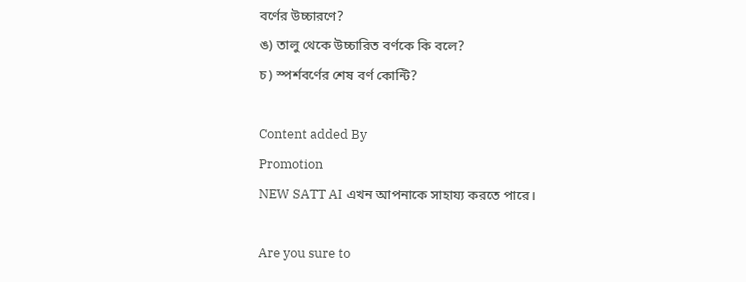বর্ণের উচ্চারণে?
ঙ) তালু থেকে উচ্চারিত বর্ণকে কি বলে?
চ) স্পর্শবর্ণের শেষ বর্ণ কোন্টি?

Content added By
Promotion
NEW SATT AI এখন আপনাকে সাহায্য করতে পারে।

Are you sure to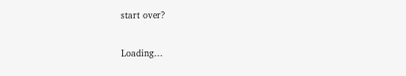start over?

Loading...